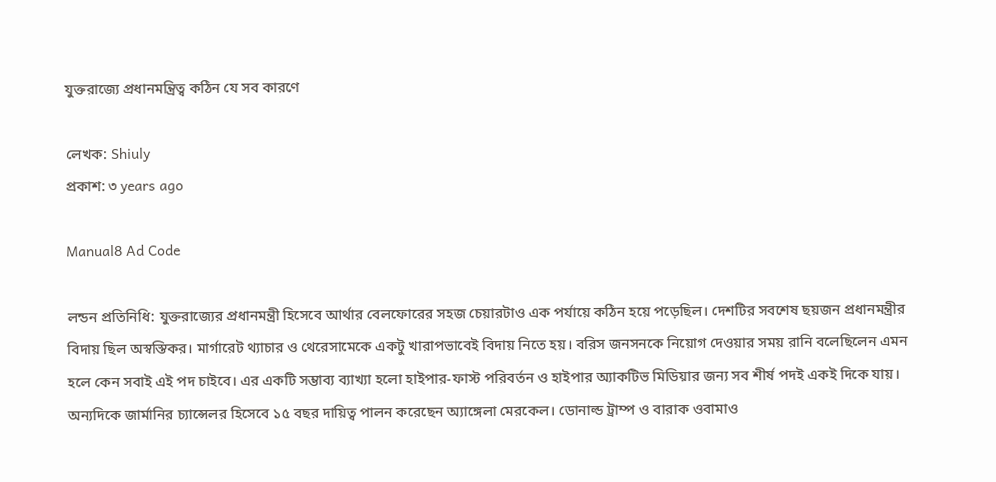যুক্তরাজ্যে প্রধানমন্ত্রিত্ব কঠিন যে সব কারণে

লেখক: Shiuly
প্রকাশ: ৩ years ago

Manual8 Ad Code

লন্ডন প্রতিনিধি: যুক্তরাজ্যের প্রধানমন্ত্রী হিসেবে আর্থার বেলফোরের সহজ চেয়ারটাও এক পর্যায়ে কঠিন হয়ে পড়েছিল। দেশটির সবশেষ ছয়জন প্রধানমন্ত্রীর বিদায় ছিল অস্বস্তিকর। মার্গারেট থ্যাচার ও থেরেসামেকে একটু খারাপভাবেই বিদায় নিতে হয়। বরিস জনসনকে নিয়োগ দেওয়ার সময় রানি বলেছিলেন এমন হলে কেন সবাই এই পদ চাইবে। এর একটি সম্ভাব্য ব্যাখ্যা হলো হাইপার-ফাস্ট পরিবর্তন ও হাইপার অ্যাকটিভ মিডিয়ার জন্য সব শীর্ষ পদই একই দিকে যায়।
অন্যদিকে জার্মানির চ্যান্সেলর হিসেবে ১৫ বছর দায়িত্ব পালন করেছেন অ্যাঙ্গেলা মেরকেল। ডোনাল্ড ট্রাম্প ও বারাক ওবামাও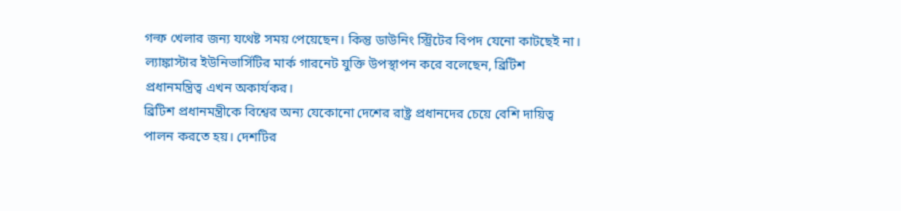গল্ফ খেলার জন্য যথেষ্ট সময় পেয়েছেন। কিন্তু ডাউনিং স্ট্রিটের বিপদ যেনো কাটছেই না। ল্যাঙ্কাস্টার ইউনিভার্সিটির মার্ক গারনেট যুক্তি উপস্থাপন করে বলেছেন, ব্রিটিশ প্রধানমন্ত্রিত্ব এখন অকার্যকর।
ব্রিটিশ প্রধানমন্ত্রীকে বিশ্বের অন্য যেকোনো দেশের রাষ্ট্র প্রধানদের চেয়ে বেশি দায়িত্ব পালন করতে হয়। দেশটির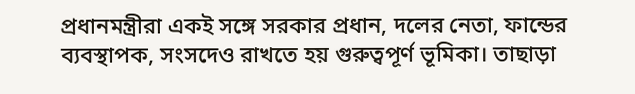প্রধানমন্ত্রীরা একই সঙ্গে সরকার প্রধান, দলের নেতা, ফান্ডের ব্যবস্থাপক, সংসদেও রাখতে হয় গুরুত্বপূর্ণ ভূমিকা। তাছাড়া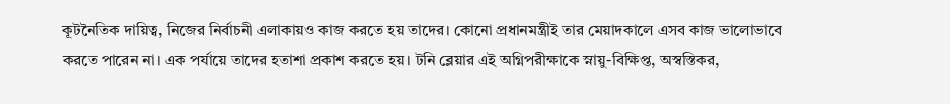কূটনৈতিক দায়িত্ব, নিজের নির্বাচনী এলাকায়ও কাজ করতে হয় তাদের। কোনো প্রধানমন্ত্রীই তার মেয়াদকালে এসব কাজ ভালোভাবে করতে পারেন না। এক পর্যায়ে তাদের হতাশা প্রকাশ করতে হয়। টনি ব্লেয়ার এই অগ্নিপরীক্ষাকে স্নায়ু-বিক্ষিপ্ত, অস্বস্তিকর,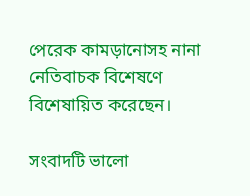পেরেক কামড়ানোসহ নানা নেতিবাচক বিশেষণে বিশেষায়িত করেছেন।

সংবাদটি ভালো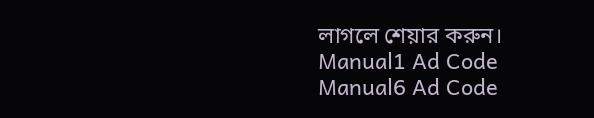লাগলে শেয়ার করুন।
Manual1 Ad Code
Manual6 Ad Code